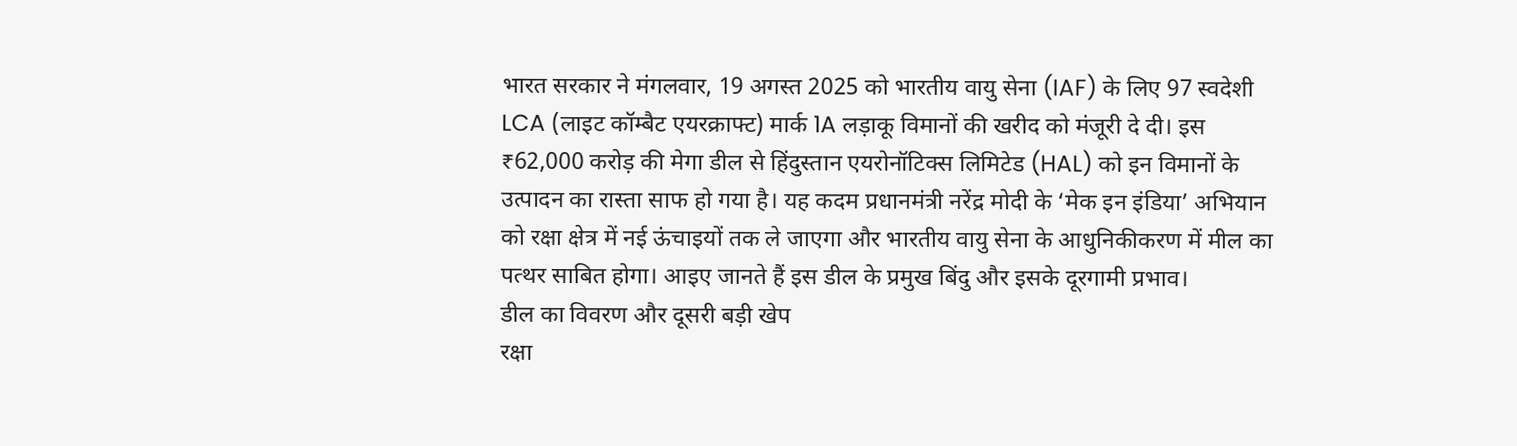भारत सरकार ने मंगलवार, 19 अगस्त 2025 को भारतीय वायु सेना (IAF) के लिए 97 स्वदेशी LCA (लाइट कॉम्बैट एयरक्राफ्ट) मार्क 1A लड़ाकू विमानों की खरीद को मंजूरी दे दी। इस ₹62,000 करोड़ की मेगा डील से हिंदुस्तान एयरोनॉटिक्स लिमिटेड (HAL) को इन विमानों के उत्पादन का रास्ता साफ हो गया है। यह कदम प्रधानमंत्री नरेंद्र मोदी के ‘मेक इन इंडिया’ अभियान को रक्षा क्षेत्र में नई ऊंचाइयों तक ले जाएगा और भारतीय वायु सेना के आधुनिकीकरण में मील का पत्थर साबित होगा। आइए जानते हैं इस डील के प्रमुख बिंदु और इसके दूरगामी प्रभाव।
डील का विवरण और दूसरी बड़ी खेप
रक्षा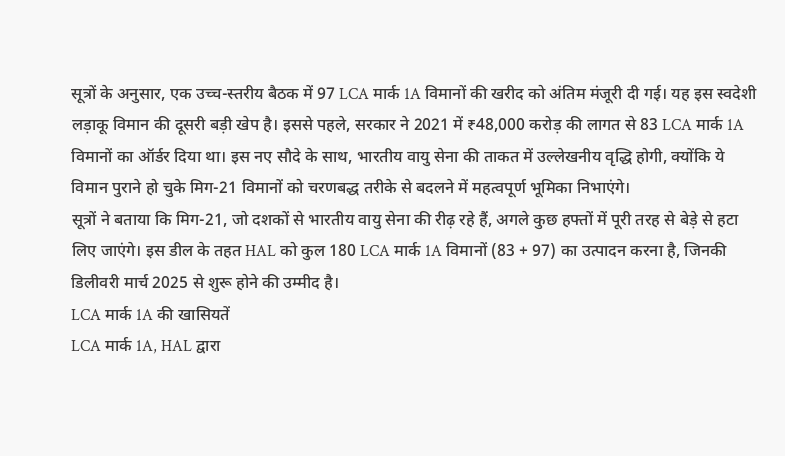सूत्रों के अनुसार, एक उच्च-स्तरीय बैठक में 97 LCA मार्क 1A विमानों की खरीद को अंतिम मंजूरी दी गई। यह इस स्वदेशी लड़ाकू विमान की दूसरी बड़ी खेप है। इससे पहले, सरकार ने 2021 में ₹48,000 करोड़ की लागत से 83 LCA मार्क 1A विमानों का ऑर्डर दिया था। इस नए सौदे के साथ, भारतीय वायु सेना की ताकत में उल्लेखनीय वृद्धि होगी, क्योंकि ये विमान पुराने हो चुके मिग-21 विमानों को चरणबद्ध तरीके से बदलने में महत्वपूर्ण भूमिका निभाएंगे।
सूत्रों ने बताया कि मिग-21, जो दशकों से भारतीय वायु सेना की रीढ़ रहे हैं, अगले कुछ हफ्तों में पूरी तरह से बेड़े से हटा लिए जाएंगे। इस डील के तहत HAL को कुल 180 LCA मार्क 1A विमानों (83 + 97) का उत्पादन करना है, जिनकी डिलीवरी मार्च 2025 से शुरू होने की उम्मीद है।
LCA मार्क 1A की खासियतें
LCA मार्क 1A, HAL द्वारा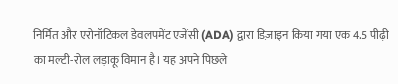निर्मित और एरोनॉटिकल डेवलपमेंट एजेंसी (ADA) द्वारा डिज़ाइन किया गया एक 4.5 पीढ़ी का मल्टी-रोल लड़ाकू विमान है। यह अपने पिछले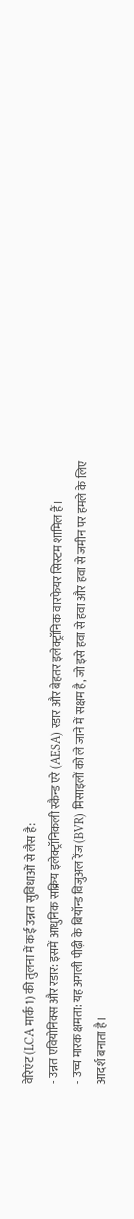वेरिएंट (LCA मार्क 1) की तुलना में कई उन्नत सुविधाओं से लैस है:
- उन्नत एवियोनिक्स और रडार: इसमें आधुनिक सक्रिय इलेक्ट्रॉनिकली स्कैन्ड एरे (AESA) रडार और बेहतर इलेक्ट्रॉनिक वारफेयर सिस्टम शामिल हैं।
- उच्च मारक क्षमता: यह अगली पीढ़ी के बियॉन्ड विजुअल रेंज (BVR) मिसाइलों को ले जाने में सक्षम है, जो इसे हवा से हवा और हवा से जमीन पर हमले के लिए आदर्श बनाता है।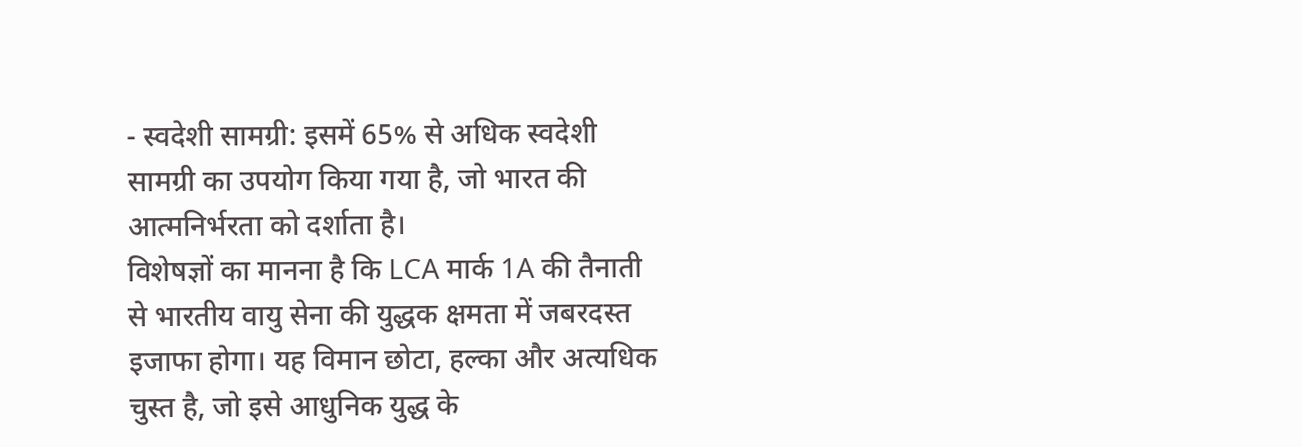- स्वदेशी सामग्री: इसमें 65% से अधिक स्वदेशी सामग्री का उपयोग किया गया है, जो भारत की आत्मनिर्भरता को दर्शाता है।
विशेषज्ञों का मानना है कि LCA मार्क 1A की तैनाती से भारतीय वायु सेना की युद्धक क्षमता में जबरदस्त इजाफा होगा। यह विमान छोटा, हल्का और अत्यधिक चुस्त है, जो इसे आधुनिक युद्ध के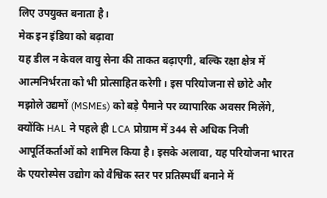लिए उपयुक्त बनाता है।
मेक इन इंडिया को बढ़ावा
यह डील न केवल वायु सेना की ताकत बढ़ाएगी, बल्कि रक्षा क्षेत्र में आत्मनिर्भरता को भी प्रोत्साहित करेगी। इस परियोजना से छोटे और मझोले उद्यमों (MSMEs) को बड़े पैमाने पर व्यापारिक अवसर मिलेंगे, क्योंकि HAL ने पहले ही LCA प्रोग्राम में 344 से अधिक निजी आपूर्तिकर्ताओं को शामिल किया है। इसके अलावा, यह परियोजना भारत के एयरोस्पेस उद्योग को वैश्विक स्तर पर प्रतिस्पर्धी बनाने में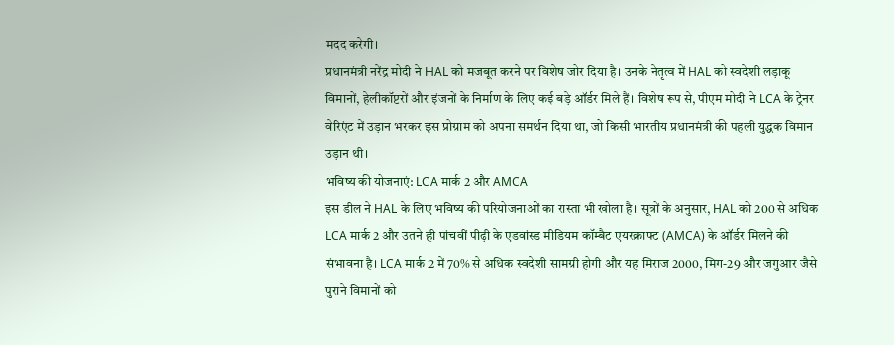मदद करेगी।
प्रधानमंत्री नरेंद्र मोदी ने HAL को मजबूत करने पर विशेष जोर दिया है। उनके नेतृत्व में HAL को स्वदेशी लड़ाकू विमानों, हेलीकॉप्टरों और इंजनों के निर्माण के लिए कई बड़े ऑर्डर मिले हैं। विशेष रूप से, पीएम मोदी ने LCA के ट्रेनर वेरिएंट में उड़ान भरकर इस प्रोग्राम को अपना समर्थन दिया था, जो किसी भारतीय प्रधानमंत्री की पहली युद्धक विमान उड़ान थी।
भविष्य की योजनाएं: LCA मार्क 2 और AMCA
इस डील ने HAL के लिए भविष्य की परियोजनाओं का रास्ता भी खोला है। सूत्रों के अनुसार, HAL को 200 से अधिक LCA मार्क 2 और उतने ही पांचवीं पीढ़ी के एडवांस्ड मीडियम कॉम्बैट एयरक्राफ्ट (AMCA) के ऑर्डर मिलने की संभावना है। LCA मार्क 2 में 70% से अधिक स्वदेशी सामग्री होगी और यह मिराज 2000, मिग-29 और जगुआर जैसे पुराने विमानों को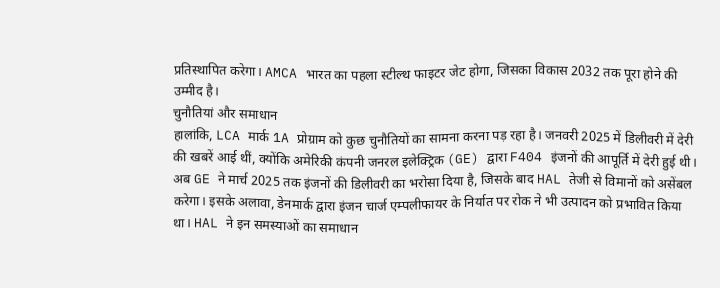प्रतिस्थापित करेगा। AMCA भारत का पहला स्टील्थ फाइटर जेट होगा, जिसका विकास 2032 तक पूरा होने की उम्मीद है।
चुनौतियां और समाधान
हालांकि, LCA मार्क 1A प्रोग्राम को कुछ चुनौतियों का सामना करना पड़ रहा है। जनवरी 2025 में डिलीवरी में देरी की खबरें आई थीं, क्योंकि अमेरिकी कंपनी जनरल इलेक्ट्रिक (GE) द्वारा F404 इंजनों की आपूर्ति में देरी हुई थी। अब GE ने मार्च 2025 तक इंजनों की डिलीवरी का भरोसा दिया है, जिसके बाद HAL तेजी से विमानों को असेंबल करेगा। इसके अलावा, डेनमार्क द्वारा इंजन चार्ज एम्पलीफायर के निर्यात पर रोक ने भी उत्पादन को प्रभावित किया था। HAL ने इन समस्याओं का समाधान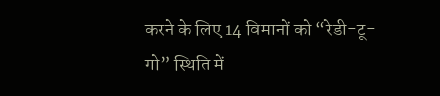करने के लिए 14 विमानों को “रेडी-टू-गो” स्थिति में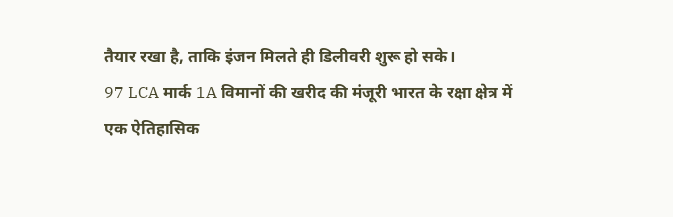तैयार रखा है, ताकि इंजन मिलते ही डिलीवरी शुरू हो सके।
97 LCA मार्क 1A विमानों की खरीद की मंजूरी भारत के रक्षा क्षेत्र में एक ऐतिहासिक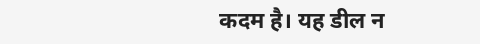कदम है। यह डील न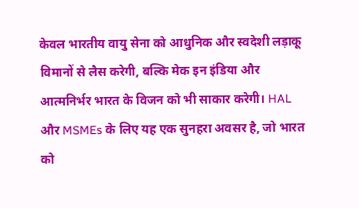केवल भारतीय वायु सेना को आधुनिक और स्वदेशी लड़ाकू विमानों से लैस करेगी, बल्कि मेक इन इंडिया और आत्मनिर्भर भारत के विजन को भी साकार करेगी। HAL और MSMEs के लिए यह एक सुनहरा अवसर है, जो भारत को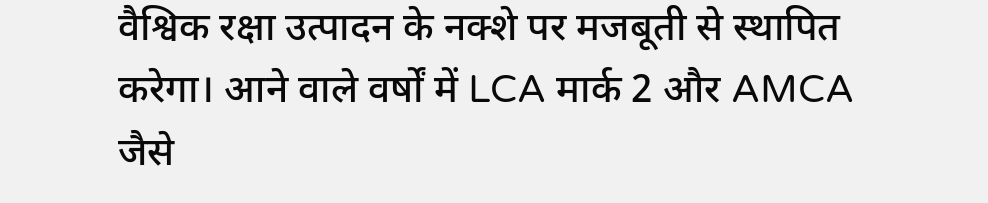वैश्विक रक्षा उत्पादन के नक्शे पर मजबूती से स्थापित करेगा। आने वाले वर्षों में LCA मार्क 2 और AMCA जैसे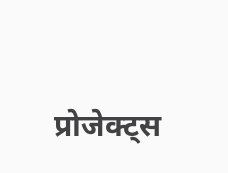प्रोजेक्ट्स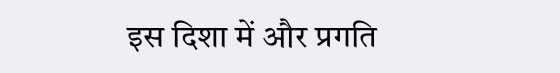इस दिशा में और प्रगति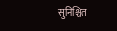सुनिश्चित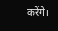करेंगे।